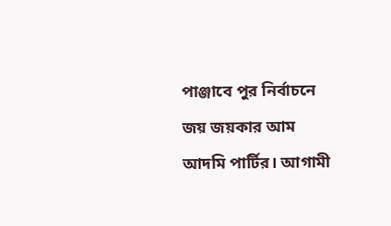পাঞ্জাবে পুর নির্বাচনে জয় জয়কার আম আদমি পার্টির। আগামী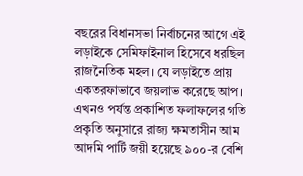বছরের বিধানসভা নির্বাচনের আগে এই লড়াইকে সেমিফাইনাল হিসেবে ধরছিল রাজনৈতিক মহল। যে লড়াইতে প্রায় একতরফাভাবে জয়লাভ করেছে আপ। এখনও পর্যন্ত প্রকাশিত ফলাফলের গতি প্রকৃতি অনুসারে রাজ্য ক্ষমতাসীন আম আদমি পার্টি জয়ী হয়েছে ৯০০-র বেশি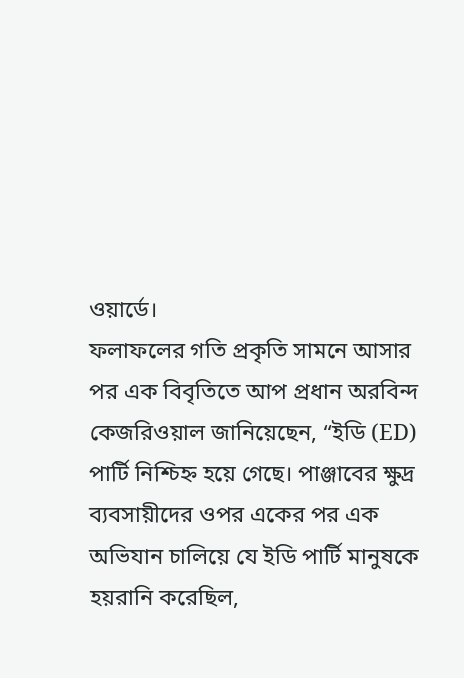ওয়ার্ডে।
ফলাফলের গতি প্রকৃতি সামনে আসার পর এক বিবৃতিতে আপ প্রধান অরবিন্দ কেজরিওয়াল জানিয়েছেন, “ইডি (ED) পার্টি নিশ্চিহ্ন হয়ে গেছে। পাঞ্জাবের ক্ষুদ্র ব্যবসায়ীদের ওপর একের পর এক অভিযান চালিয়ে যে ইডি পার্টি মানুষকে হয়রানি করেছিল,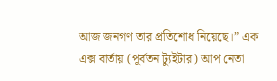আজ জনগণ তার প্রতিশোধ নিয়েছে।” এক এক্স বার্তায় (পূর্বতন ট্যুইটার) আপ নেতা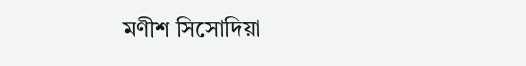মণীশ সিসোদিয়া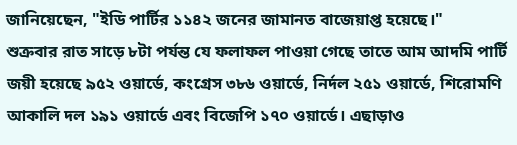জানিয়েছেন, "ইডি পার্টির ১১৪২ জনের জামানত বাজেয়াপ্ত হয়েছে।"
শুক্রবার রাত সাড়ে ৮টা পর্যন্ত যে ফলাফল পাওয়া গেছে তাতে আম আদমি পার্টি জয়ী হয়েছে ৯৫২ ওয়ার্ডে, কংগ্রেস ৩৮৬ ওয়ার্ডে, নির্দল ২৫১ ওয়ার্ডে, শিরোমণি আকালি দল ১৯১ ওয়ার্ডে এবং বিজেপি ১৭০ ওয়ার্ডে। এছাড়াও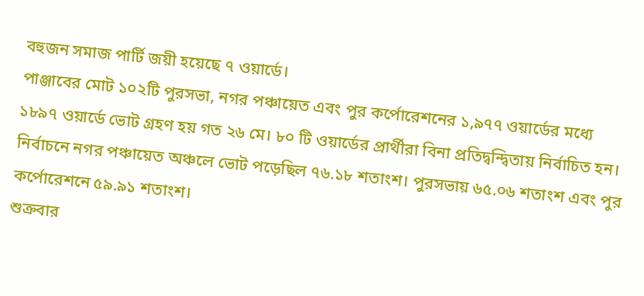বহুজন সমাজ পার্টি জয়ী হয়েছে ৭ ওয়ার্ডে।
পাঞ্জাবের মোট ১০২টি পুরসভা, নগর পঞ্চায়েত এবং পুর কর্পোরেশনের ১,৯৭৭ ওয়ার্ডের মধ্যে ১৮৯৭ ওয়ার্ডে ভোট গ্রহণ হয় গত ২৬ মে। ৮০ টি ওয়ার্ডের প্রার্থীরা বিনা প্রতিদ্বন্দ্বিতায় নির্বাচিত হন। নির্বাচনে নগর পঞ্চায়েত অঞ্চলে ভোট পড়েছিল ৭৬.১৮ শতাংশ। পুরসভায় ৬৫.০৬ শতাংশ এবং পুর কর্পোরেশনে ৫৯.৯১ শতাংশ।
শুক্রবার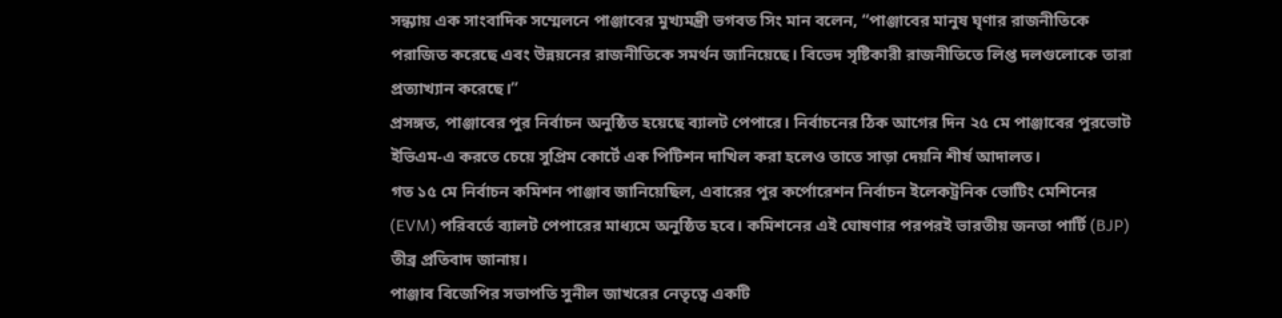সন্ধ্যায় এক সাংবাদিক সম্মেলনে পাঞ্জাবের মুখ্যমন্ত্রী ভগবত সিং মান বলেন, “পাঞ্জাবের মানুষ ঘৃণার রাজনীতিকে পরাজিত করেছে এবং উন্নয়নের রাজনীতিকে সমর্থন জানিয়েছে। বিভেদ সৃষ্টিকারী রাজনীতিতে লিপ্ত দলগুলোকে তারা প্রত্যাখ্যান করেছে।”
প্রসঙ্গত, পাঞ্জাবের পুর নির্বাচন অনুষ্ঠিত হয়েছে ব্যালট পেপারে। নির্বাচনের ঠিক আগের দিন ২৫ মে পাঞ্জাবের পুরভোট ইভিএম-এ করতে চেয়ে সুপ্রিম কোর্টে এক পিটিশন দাখিল করা হলেও তাতে সাড়া দেয়নি শীর্ষ আদালত।
গত ১৫ মে নির্বাচন কমিশন পাঞ্জাব জানিয়েছিল, এবারের পুর কর্পোরেশন নির্বাচন ইলেকট্রনিক ভোটিং মেশিনের (EVM) পরিবর্তে ব্যালট পেপারের মাধ্যমে অনুষ্ঠিত হবে। কমিশনের এই ঘোষণার পরপরই ভারতীয় জনতা পার্টি (BJP) তীব্র প্রতিবাদ জানায়।
পাঞ্জাব বিজেপির সভাপতি সুনীল জাখরের নেতৃত্বে একটি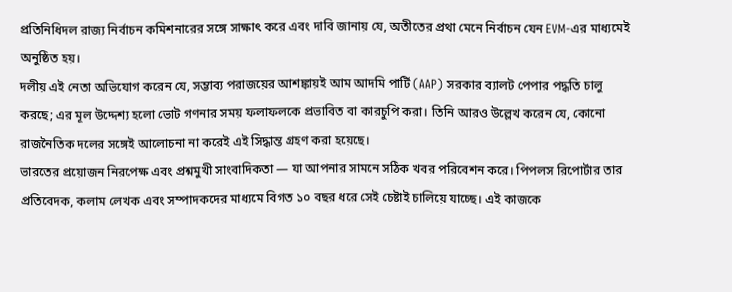প্রতিনিধিদল রাজ্য নির্বাচন কমিশনারের সঙ্গে সাক্ষাৎ করে এবং দাবি জানায় যে, অতীতের প্রথা মেনে নির্বাচন যেন EVM-এর মাধ্যমেই অনুষ্ঠিত হয়।
দলীয় এই নেতা অভিযোগ করেন যে, সম্ভাব্য পরাজয়ের আশঙ্কায়ই আম আদমি পার্টি (AAP) সরকার ব্যালট পেপার পদ্ধতি চালু করছে; এর মূল উদ্দেশ্য হলো ভোট গণনার সময় ফলাফলকে প্রভাবিত বা কারচুপি করা। তিনি আরও উল্লেখ করেন যে, কোনো রাজনৈতিক দলের সঙ্গেই আলোচনা না করেই এই সিদ্ধান্ত গ্রহণ করা হয়েছে।
ভারতের প্রয়োজন নিরপেক্ষ এবং প্রশ্নমুখী সাংবাদিকতা — যা আপনার সামনে সঠিক খবর পরিবেশন করে। পিপলস রিপোর্টার তার প্রতিবেদক, কলাম লেখক এবং সম্পাদকদের মাধ্যমে বিগত ১০ বছর ধরে সেই চেষ্টাই চালিয়ে যাচ্ছে। এই কাজকে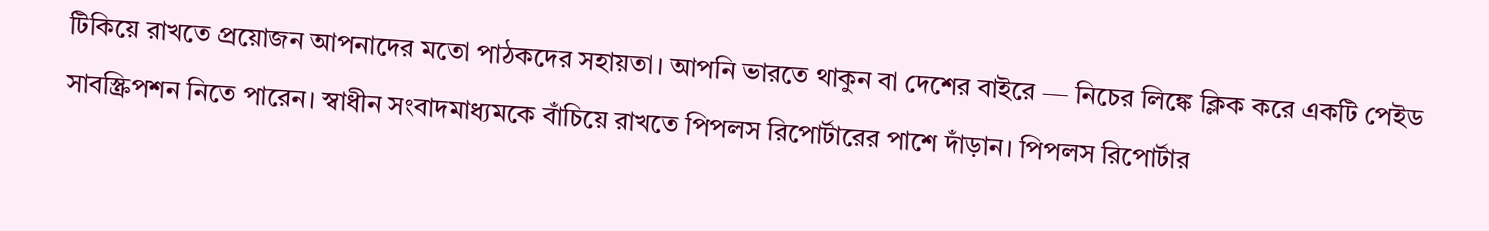টিকিয়ে রাখতে প্রয়োজন আপনাদের মতো পাঠকদের সহায়তা। আপনি ভারতে থাকুন বা দেশের বাইরে — নিচের লিঙ্কে ক্লিক করে একটি পেইড সাবস্ক্রিপশন নিতে পারেন। স্বাধীন সংবাদমাধ্যমকে বাঁচিয়ে রাখতে পিপলস রিপোর্টারের পাশে দাঁড়ান। পিপলস রিপোর্টার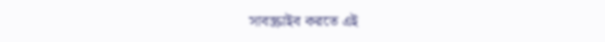সাবস্ক্রাইব করতে এই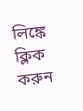লিঙ্কে ক্লিক করুন